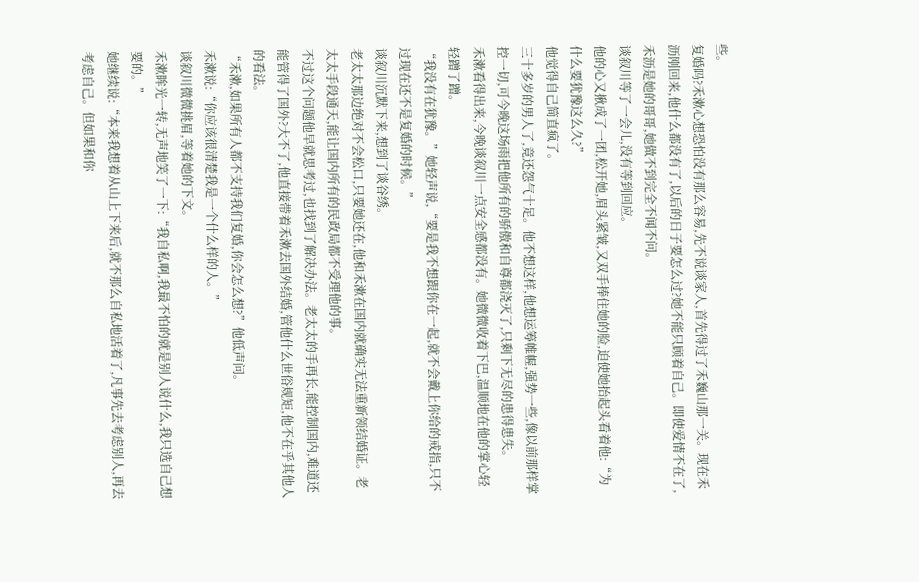些。
复婚吗?禾漱心想恐怕没有那么容易,先不说谈家人,首先得过了禾巍山那一关。现在禾沥刚回来,他什么都没有了,以后的日子要怎么过?她不能只顾着自己。即使爱情不在了,禾沥是她的哥哥,她做不到完全不闻不问。
谈叙川等了一会儿,没有等到回应。
他的心又揪成了一团,松开她,眉头紧皱,又双手捧住她的脸,迫使她抬起头看着他:“为什么要犹豫这么久?”
他觉得自己简直疯了。
三十多岁的男人了,竟还怨气十足。他不想这样,他想运筹帷幄,强势一些,像以前那样掌控一切,可今晚这场雨把他所有的骄傲和自尊都浇灭了,只剩下无尽的患得患失。
禾漱看得出来,今晚谈叙川一点安全感都没有。她微微收着下巴,温顺地在他的掌心轻轻蹭了蹭。
“我没有在犹豫。”她轻声说,“要是我不想跟你在一起,就不会戴上你给的戒指,只不过现在还不是复婚的时候。”
谈叙川沉默下来,想到了谈谷绣。
老太太那边绝对不会松口,只要她还在,他和禾漱在国内就确实无法重新领结婚证。老太太手段通天,能让国内所有的民政局都不受理他的事。
不过这个问题他早就思考过,也找到了解决办法。老太太的手再长,能控制国内,难道还能管得了国外?大不了,他直接带着禾漱去国外结婚,管他什么世俗规矩,他不在乎其他人的看法。
“禾漱,如果所有人都不支持我们复婚,你会怎么想?”他低声问。
禾漱说:“你应该很清楚我是一个什么样的人。”
谈叙川微微挑眉,等着她的下文。
禾漱眸光一转,无声地笑了一下:“我自私啊,我最不怕的就是别人说什么,我只选自己想要的。”
她继续说:“本来我想着从山上下来后,就不那么自私地活着了,凡事先去考虑别人,再去考虑自己。但如果和你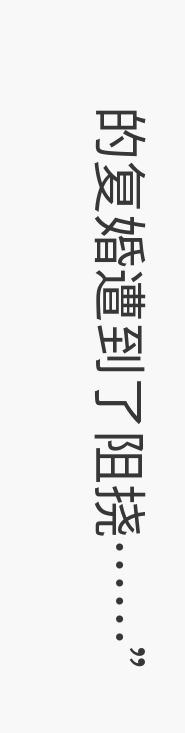的复婚遭到了阻挠……”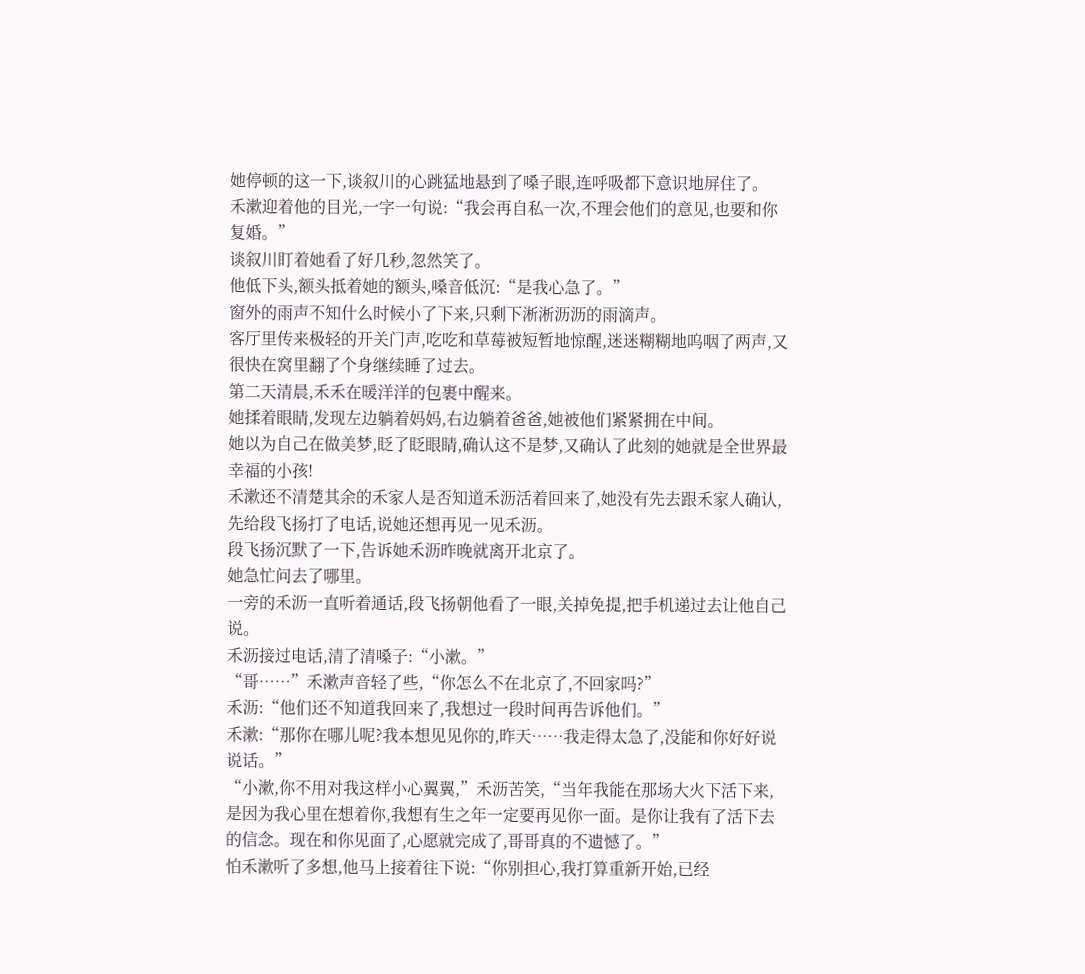她停顿的这一下,谈叙川的心跳猛地悬到了嗓子眼,连呼吸都下意识地屏住了。
禾漱迎着他的目光,一字一句说:“我会再自私一次,不理会他们的意见,也要和你复婚。”
谈叙川盯着她看了好几秒,忽然笑了。
他低下头,额头抵着她的额头,嗓音低沉:“是我心急了。”
窗外的雨声不知什么时候小了下来,只剩下淅淅沥沥的雨滴声。
客厅里传来极轻的开关门声,吃吃和草莓被短暂地惊醒,迷迷糊糊地呜咽了两声,又很快在窝里翻了个身继续睡了过去。
第二天清晨,禾禾在暖洋洋的包裹中醒来。
她揉着眼睛,发现左边躺着妈妈,右边躺着爸爸,她被他们紧紧拥在中间。
她以为自己在做美梦,眨了眨眼睛,确认这不是梦,又确认了此刻的她就是全世界最幸福的小孩!
禾漱还不清楚其余的禾家人是否知道禾沥活着回来了,她没有先去跟禾家人确认,先给段飞扬打了电话,说她还想再见一见禾沥。
段飞扬沉默了一下,告诉她禾沥昨晚就离开北京了。
她急忙问去了哪里。
一旁的禾沥一直听着通话,段飞扬朝他看了一眼,关掉免提,把手机递过去让他自己说。
禾沥接过电话,清了清嗓子:“小漱。”
“哥……”禾漱声音轻了些,“你怎么不在北京了,不回家吗?”
禾沥:“他们还不知道我回来了,我想过一段时间再告诉他们。”
禾漱:“那你在哪儿呢?我本想见见你的,昨天……我走得太急了,没能和你好好说说话。”
“小漱,你不用对我这样小心翼翼,”禾沥苦笑,“当年我能在那场大火下活下来,是因为我心里在想着你,我想有生之年一定要再见你一面。是你让我有了活下去的信念。现在和你见面了,心愿就完成了,哥哥真的不遗憾了。”
怕禾漱听了多想,他马上接着往下说:“你别担心,我打算重新开始,已经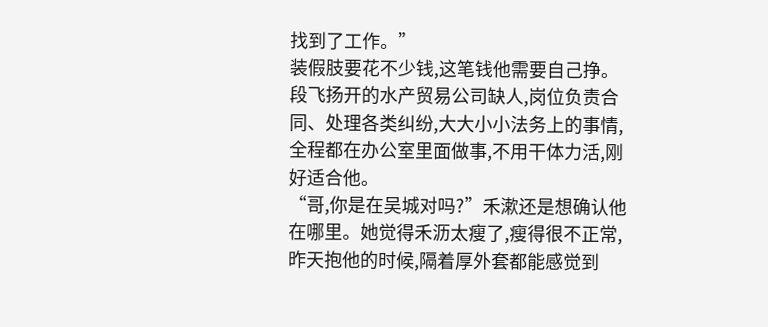找到了工作。”
装假肢要花不少钱,这笔钱他需要自己挣。段飞扬开的水产贸易公司缺人,岗位负责合同、处理各类纠纷,大大小小法务上的事情,全程都在办公室里面做事,不用干体力活,刚好适合他。
“哥,你是在吴城对吗?”禾漱还是想确认他在哪里。她觉得禾沥太瘦了,瘦得很不正常,昨天抱他的时候,隔着厚外套都能感觉到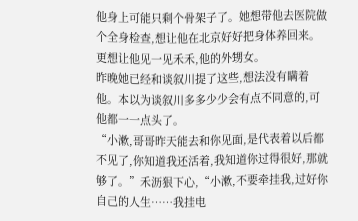他身上可能只剩个骨架子了。她想带他去医院做个全身检查,想让他在北京好好把身体养回来。
更想让他见一见禾禾,他的外甥女。
昨晚她已经和谈叙川提了这些,想法没有瞒着他。本以为谈叙川多多少少会有点不同意的,可他都一一点头了。
“小漱,哥哥昨天能去和你见面,是代表着以后都不见了,你知道我还活着,我知道你过得很好,那就够了。”禾沥狠下心,“小漱,不要牵挂我,过好你自己的人生……我挂电